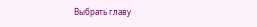Выбрать главу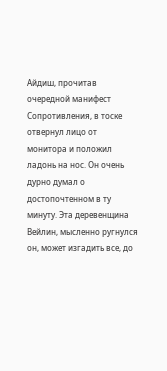Айдиш, прочитав очередной манифест Сопротивления, в тоске отвернул лицо от монитора и положил ладонь на нос. Он очень дурно думал о достопочтенном в ту минуту. Эта деревенщина Вейлин, мысленно ругнулся он, может изгадить все, до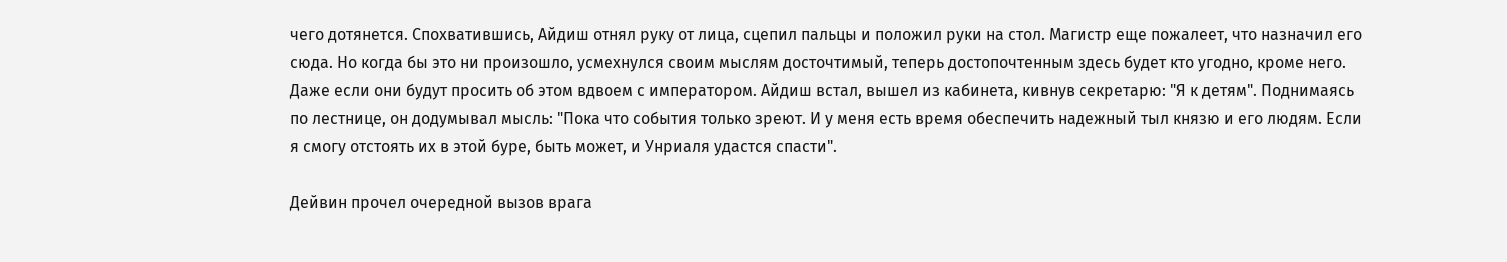чего дотянется. Спохватившись, Айдиш отнял руку от лица, сцепил пальцы и положил руки на стол. Магистр еще пожалеет, что назначил его сюда. Но когда бы это ни произошло, усмехнулся своим мыслям досточтимый, теперь достопочтенным здесь будет кто угодно, кроме него. Даже если они будут просить об этом вдвоем с императором. Айдиш встал, вышел из кабинета, кивнув секретарю: "Я к детям". Поднимаясь по лестнице, он додумывал мысль: "Пока что события только зреют. И у меня есть время обеспечить надежный тыл князю и его людям. Если я смогу отстоять их в этой буре, быть может, и Унриаля удастся спасти".

Дейвин прочел очередной вызов врага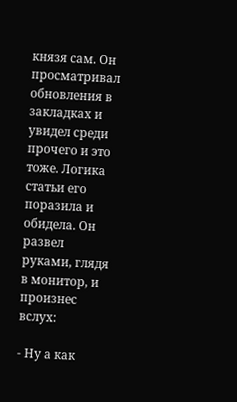князя сам. Он просматривал обновления в закладках и увидел среди прочего и это тоже. Логика статьи его поразила и обидела. Он развел руками, глядя в монитор, и произнес вслух:

- Ну а как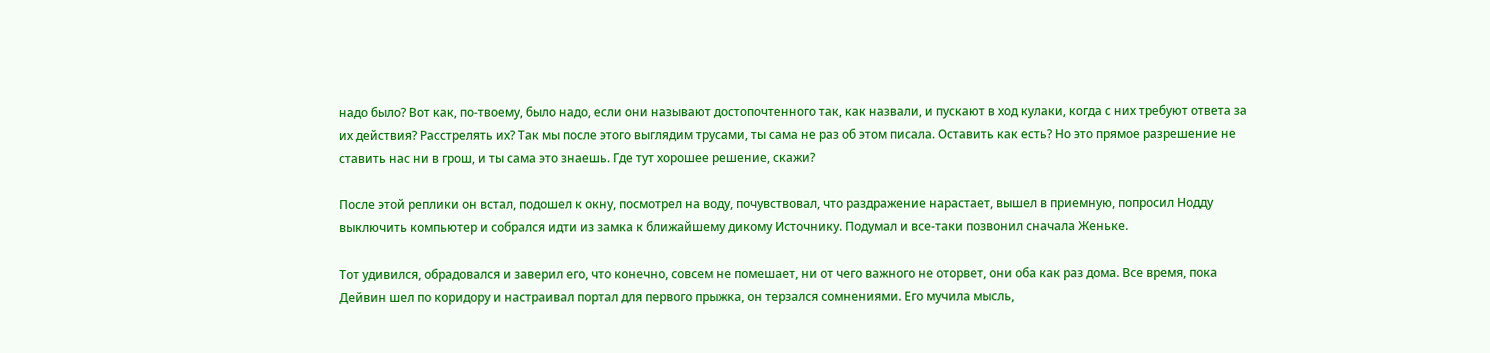надо было? Вот как, по-твоему, было надо, если они называют достопочтенного так, как назвали, и пускают в ход кулаки, когда с них требуют ответа за их действия? Расстрелять их? Так мы после этого выглядим трусами, ты сама не раз об этом писала. Оставить как есть? Но это прямое разрешение не ставить нас ни в грош, и ты сама это знаешь. Где тут хорошее решение, скажи?

После этой реплики он встал, подошел к окну, посмотрел на воду, почувствовал, что раздражение нарастает, вышел в приемную, попросил Нодду выключить компьютер и собрался идти из замка к ближайшему дикому Источнику. Подумал и все-таки позвонил сначала Женьке.

Тот удивился, обрадовался и заверил его, что конечно, совсем не помешает, ни от чего важного не оторвет, они оба как раз дома. Все время, пока Дейвин шел по коридору и настраивал портал для первого прыжка, он терзался сомнениями. Его мучила мысль,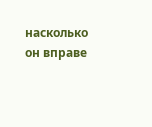насколько он вправе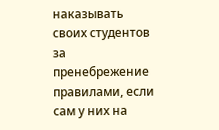наказывать своих студентов за пренебрежение правилами, если сам у них на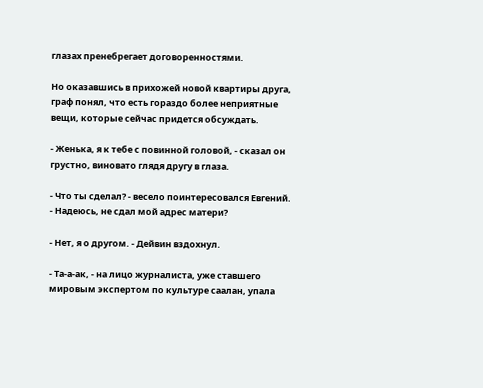глазах пренебрегает договоренностями.

Но оказавшись в прихожей новой квартиры друга, граф понял, что есть гораздо более неприятные вещи, которые сейчас придется обсуждать.

- Женька, я к тебе с повинной головой, - сказал он грустно, виновато глядя другу в глаза.

- Что ты сделал? - весело поинтересовался Евгений. - Надеюсь, не сдал мой адрес матери?

- Нет, я о другом. - Дейвин вздохнул.

- Та-а-ак, - на лицо журналиста, уже ставшего мировым экспертом по культуре саалан, упала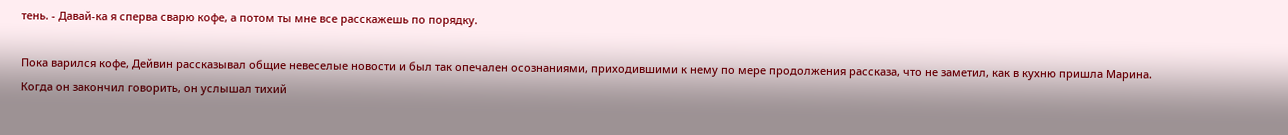тень. - Давай-ка я сперва сварю кофе, а потом ты мне все расскажешь по порядку.

Пока варился кофе, Дейвин рассказывал общие невеселые новости и был так опечален осознаниями, приходившими к нему по мере продолжения рассказа, что не заметил, как в кухню пришла Марина. Когда он закончил говорить, он услышал тихий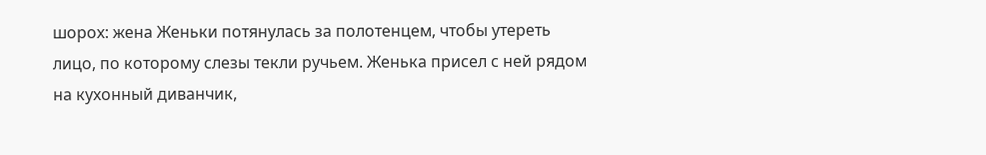шорох: жена Женьки потянулась за полотенцем, чтобы утереть лицо, по которому слезы текли ручьем. Женька присел с ней рядом на кухонный диванчик,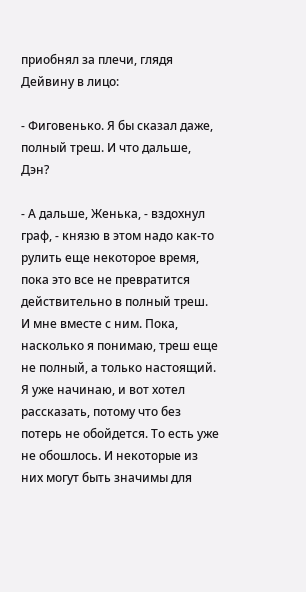приобнял за плечи, глядя Дейвину в лицо:

- Фиговенько. Я бы сказал даже, полный треш. И что дальше, Дэн?

- А дальше, Женька, - вздохнул граф, - князю в этом надо как-то рулить еще некоторое время, пока это все не превратится действительно в полный треш. И мне вместе с ним. Пока, насколько я понимаю, треш еще не полный, а только настоящий. Я уже начинаю, и вот хотел рассказать, потому что без потерь не обойдется. То есть уже не обошлось. И некоторые из них могут быть значимы для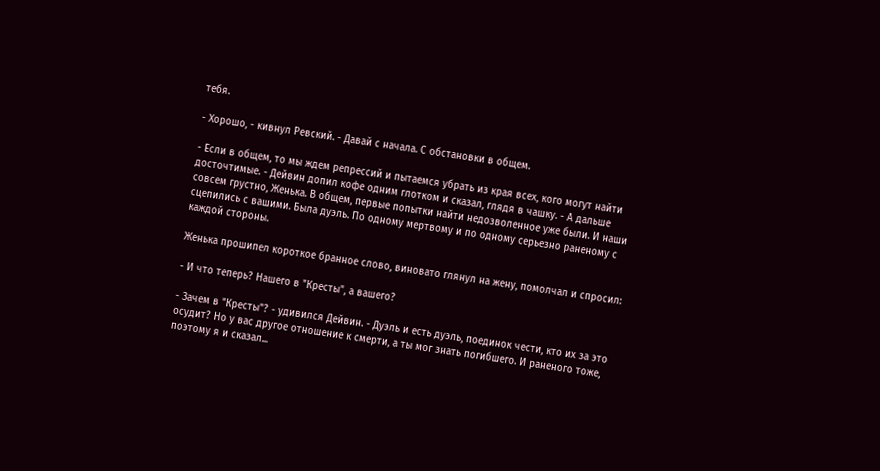тебя.

- Хорошо, - кивнул Ревский. - Давай с начала. С обстановки в общем.

- Если в общем, то мы ждем репрессий и пытаемся убрать из края всех, кого могут найти досточтимые. - Дейвин допил кофе одним глотком и сказал, глядя в чашку. - А дальше совсем грустно, Женька. В общем, первые попытки найти недозволенное уже были. И наши сцепились с вашими. Была дуэль. По одному мертвому и по одному серьезно раненому с каждой стороны.

Женька прошипел короткое бранное слово, виновато глянул на жену, помолчал и спросил:

- И что теперь? Нашего в "Кресты", а вашего?

- Зачем в "Кресты"? - удивился Дейвин. - Дуэль и есть дуэль, поединок чести, кто их за это осудит? Но у вас другое отношение к смерти, а ты мог знать погибшего. И раненого тоже, поэтому я и сказал...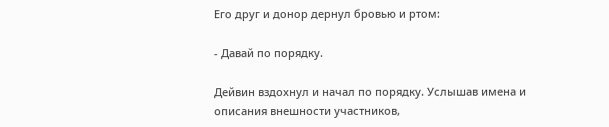Его друг и донор дернул бровью и ртом:

- Давай по порядку.

Дейвин вздохнул и начал по порядку. Услышав имена и описания внешности участников,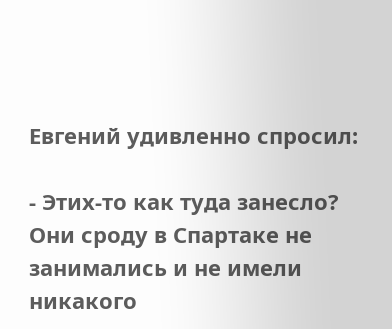Евгений удивленно спросил:

- Этих-то как туда занесло? Они сроду в Спартаке не занимались и не имели никакого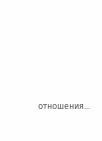отношения...